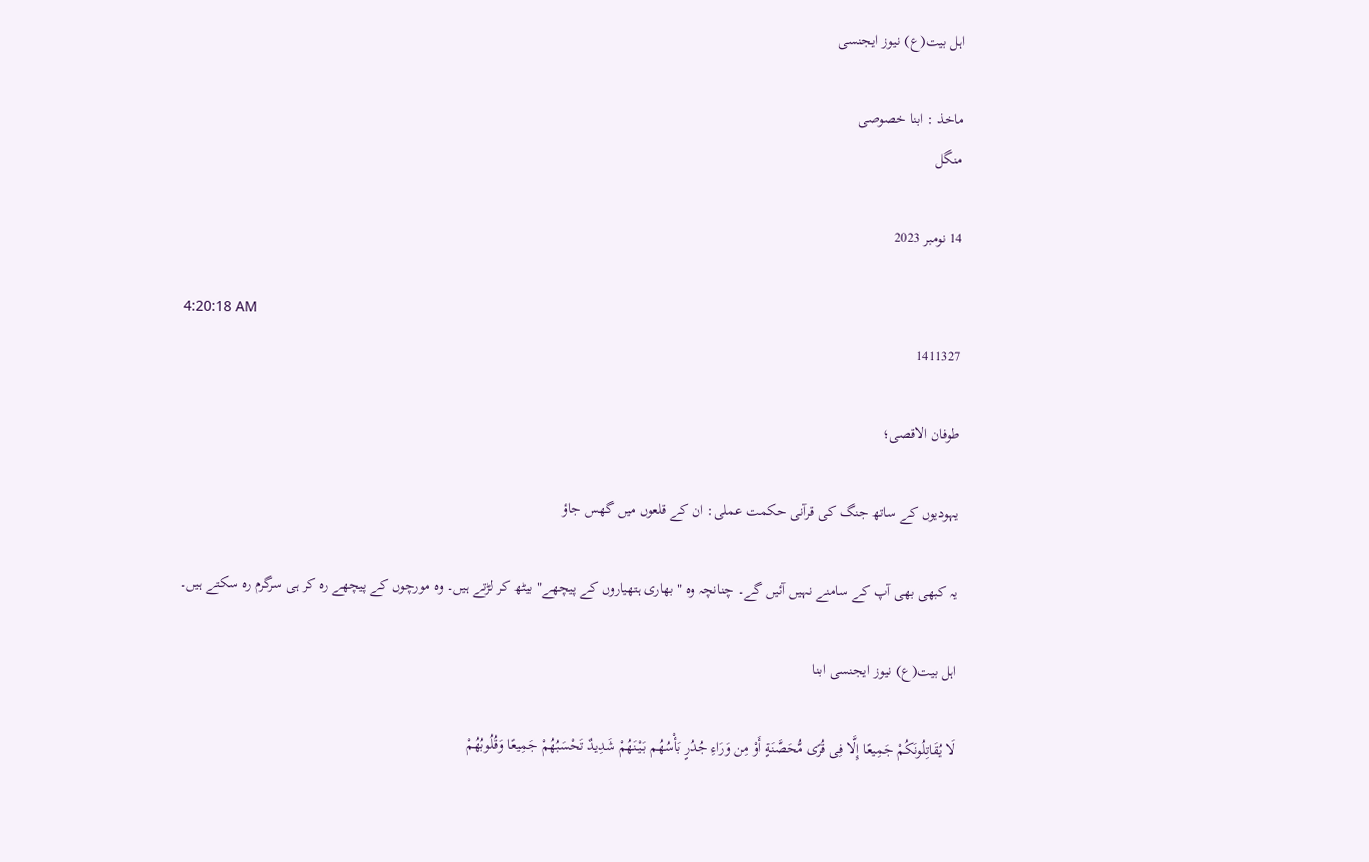اہل بیت(ع) نیوز ایجنسی

ماخذ : ابنا خصوصی
منگل

14 نومبر 2023

4:20:18 AM
1411327

طوفان الاقصی؛

یہودیوں کے ساتھ جنگ کی قرآنی حکمت عملی: ان کے قلعوں میں گھس جاؤ

یہ کبھی بھی آپ کے سامنے نہیں آئیں گے۔ چنانچہ وہ "بھاری ہتھیاروں کے پیچھے" بیٹھ کر لڑتے ہیں۔ وہ مورچوں کے پیچھے رہ کر ہی سرگرم رہ سکتے ہیں۔

اہل بیت(ع) نیوز ایجنسی ابنا

لَا یُقَاتِلُونَکُمْ جَمِیعًا إِلَّا فِی قُرًى مُّحَصَّنَةٍ أَوْ مِن وَرَاءِ جُدُرٍ ‌بَأْسُهُم بَیْنَهُمْ شَدِیدٌ ‌تَحْسَبُهُمْ جَمِیعًا وَقُلُوبُهُمْ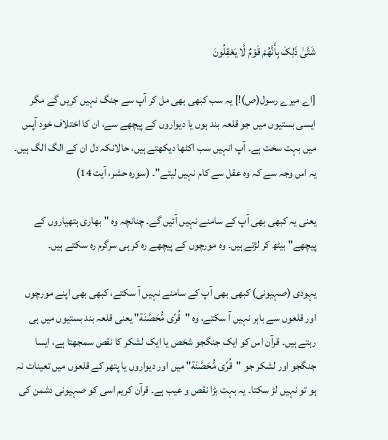شَتَّىٰ ‌ذَلِکَ بِأَنَّهُمْ قَوْمٌ لَّا یَعْقِلُونَ

[اے میرے رسول(ص)!] یہ سب کبھی بھی مل کر آپ سے جنگ نہیں کریں گے مگر ایسی بستیوں میں جو قلعہ بند ہوں یا دیواروں کے پیچھے سے، ان کا اختلاف خود آپس میں بہت سخت ہے۔ آپ انہیں سب اکٹھا دیکھتے ہیں، حالانکہ دل ان کے الگ الگ ہیں۔ یہ اس وجہ سے کہ وہ عقل سے کام نہیں لیتے"۔ (سورہ حشر، آیت 14)

یعنی یہ کبھی بھی آپ کے سامنے نہیں آئیں گے۔ چنانچہ وہ "بھاری ہتھیاروں کے پیچھے" بیٹھ کر لڑتے ہیں۔ وہ مورچوں کے پیچھے رہ کر ہی سرگرم رہ سکتے ہیں۔

یہودی (صہیونی) کبھی بھی آپ کے سامنے نہیں آ سکتے، کبھی بھی اپنے مورچوں اور قلعوں سے باہر نہیں آ سکتے، وہ "قُرًى مُّحَصَّنَة" یعنی قلعہ بند بستیوں میں ہی رہتے ہیں۔ قرآن اس کو ایک جنگجو شخص یا ایک لشکر کا نقص سمجھتا ہے، ایسا جنگجو اور لشکر جو "قُرًى مُّحَصَّنَة" میں اور دیواروں یا پتھر کے قلعوں میں تعینات نہ ہو تو نہیں لڑ سکتا۔ یہ بہت بڑا نقص و عیب ہے۔ قرآن کریم اسی کو صہیونی دشمن کی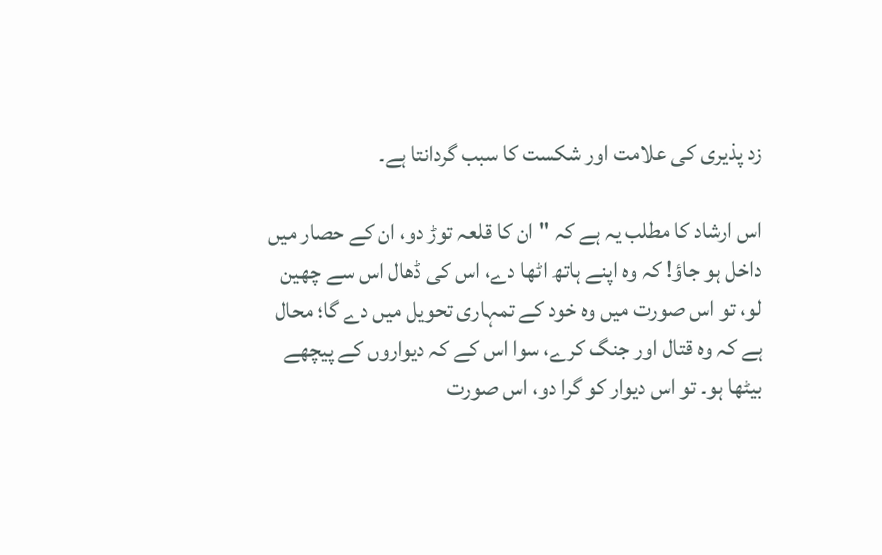زد پذیری کی علامت اور شکست کا سبب گردانتا ہے۔

اس ارشاد کا مطلب یہ ہے کہ "ان کا قلعہ توڑ دو، ان کے حصار میں داخل ہو جاؤ! کہ وہ اپنے ہاتھ اٹھا دے، اس کی ڈھال اس سے چھین لو، تو اس صورت میں وہ خود کے تمہاری تحویل میں دے گا؛ محال ہے کہ وہ قتال اور جنگ کرے، سوا اس کے کہ دیواروں کے پیچھے بیٹھا ہو۔ تو اس دیوار کو گرا دو، اس صورت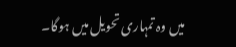میں وہ تمہاری تحویل میں ہوگا۔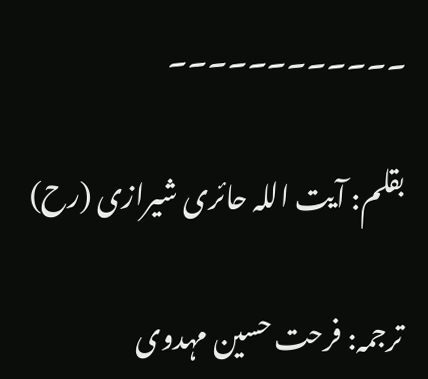۔۔۔۔۔۔۔۔۔۔۔۔

بقلم: آیت اللہ حائری شیرازی (رح)

ترجمہ: فرحت حسین مہدوی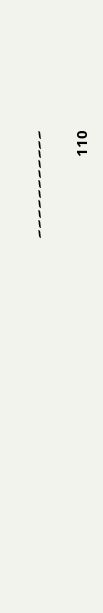۔۔۔۔۔۔۔۔۔۔۔

110